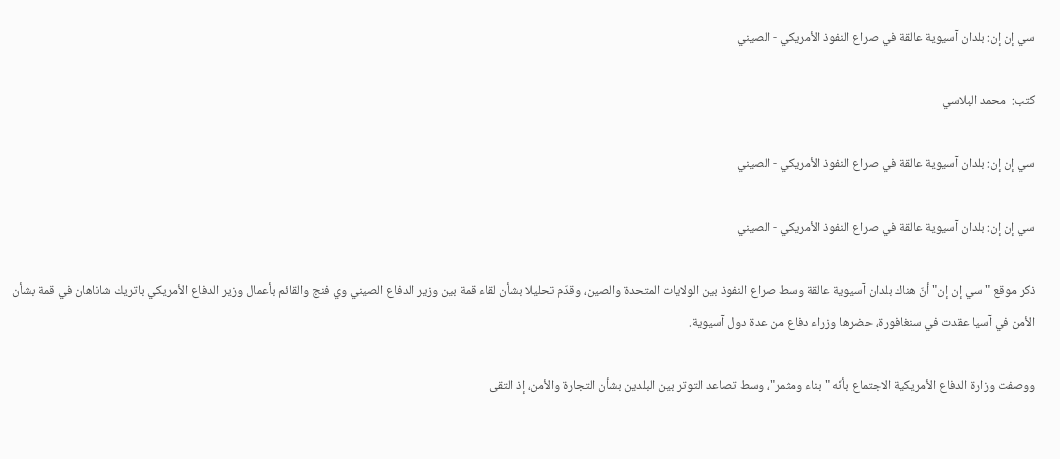سي إن إن: بلدان آسيوية عالقة في صراع النفوذ الأمريكي - الصيني

كتب:  محمد البلاسي

سي إن إن: بلدان آسيوية عالقة في صراع النفوذ الأمريكي - الصيني

سي إن إن: بلدان آسيوية عالقة في صراع النفوذ الأمريكي - الصيني

ذكر موقع "سي إن إن" أنّ هناك بلدان آسيوية عالقة وسط صراع النفوذ بين الولايات المتحدة والصين، وقدّم تحليلا بشأن لقاء قمة بين وزير الدفاع الصيني وي فنج والقائم بأعمال وزير الدفاع الأمريكي باتريك شاناهان في قمة بشأن الأمن في آسيا عقدت في سنغافورة، حضرها وزراء دفاع من عدة دول آسيوية.

ووصفت وزارة الدفاع الأمريكية الاجتماع بأنّه "بناء ومثمر"، وسط تصاعد التوتر بين البلدين بشأن التجارة والأمن، إذ التقى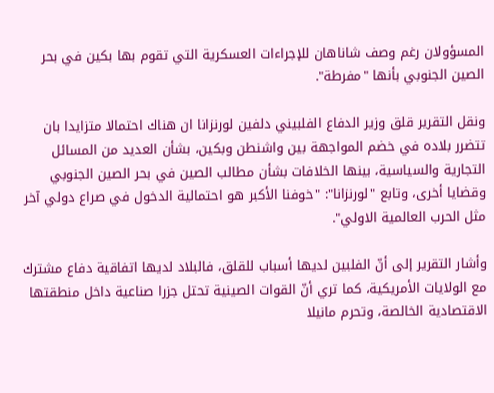المسؤولان رغم وصف شاناهان للإجراءات العسكرية التي تقوم بها بكين في بحر الصين الجنوبي بأنها "مفرطة".

ونقل التقرير قلق وزير الدفاع الفلبيني دلفين لورنزانا ان هناك احتمالا متزايدا بان تتضرر بلاده في خضم المواجهة بين واشنطن وبكين، بشأن العديد من المسائل التجارية والسياسية، بينها الخلافات بشأن مطالب الصين في بحر الصين الجنوبي وقضايا أخرى، وتابع "لورنزانا": "خوفنا الأكبر هو احتمالية الدخول في صراع دولي آخر مثل الحرب العالمية الاولي".

وأشار التقرير إلى أنّ الفلبين لديها أسباب للقلق، فالبلاد لديها اتفاقية دفاع مشترك مع الولايات الأمريكية، كما تري أنّ القوات الصينية تحتل جزرا صناعية داخل منطقتها الاقتصادية الخالصة، وتحرم مانيلا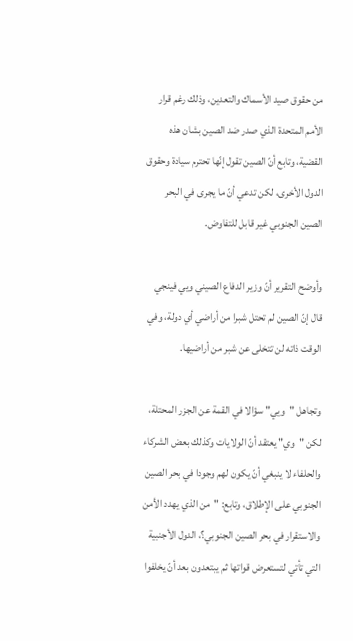من حقوق صيد الأسماك والتعدين، وذلك رغم قرار الأمم المتحدة الذي صدر ضد الصين بشان هذه القضية، وتابع أنّ الصين تقول إنّها تحترم سيادة وحقوق الدول الأخرى، لكن تدعي أنّ ما يجرى في البحر الصين الجنوبي غير قابل للتفاوض.

وأوضح التقرير أنّ وزير الدفاع الصيني ويي فينجي قال إنّ الصين لم تحتل شبرا من أراضي أي دولة، وفي الوقت ذاته لن تتخلى عن شبر من أراضيها.

وتجاهل "ويي" سؤالا في القمة عن الجزر المحتلة، لكن "وي" يعتقد أنّ الولايات وكذلك بعض الشركاء والحلفاء لا ينبغي أنّ يكون لهم وجودا في بحر الصين الجنوبي على الإطلاق، وتابع: "من الذي يهدد الأمن والاستقرار في بحر الصين الجنوبي؟، الدول الأجنبية التي تأتي لتستعرض قواتها ثم يبتعدون بعد أنّ يخلفوا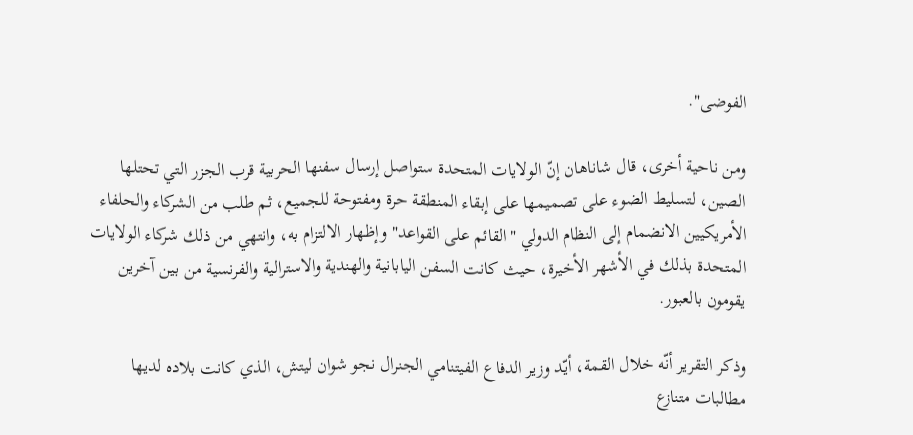الفوضى".

ومن ناحية أخرى، قال شاناهان إنّ الولايات المتحدة ستواصل إرسال سفنها الحربية قرب الجزر التي تحتلها الصين، لتسليط الضوء على تصميمها على إبقاء المنطقة حرة ومفتوحة للجميع، ثم طلب من الشركاء والحلفاء الأمريكيين الانضمام إلى النظام الدولي "القائم على القواعد" وإظهار الالتزام به، وانتهي من ذلك شركاء الولايات المتحدة بذلك في الأشهر الأخيرة، حيث كانت السفن اليابانية والهندية والاسترالية والفرنسية من بين آخرين يقومون بالعبور.

وذكر التقرير أنّه خلال القمة، أيّد وزير الدفاع الفيتنامي الجنرال نجو شوان ليتش، الذي كانت بلاده لديها مطالبات متنازع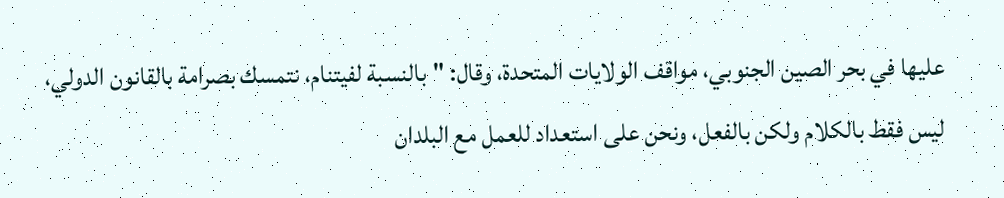عليها في بحر الصين الجنوبي، مواقف الولايات المتحدة، وقال: "بالنسبة لفيتنام، نتمسك بصرامة بالقانون الدولي، ليس فقط بالكلام ولكن بالفعل، ونحن على استعداد للعمل مع البلدان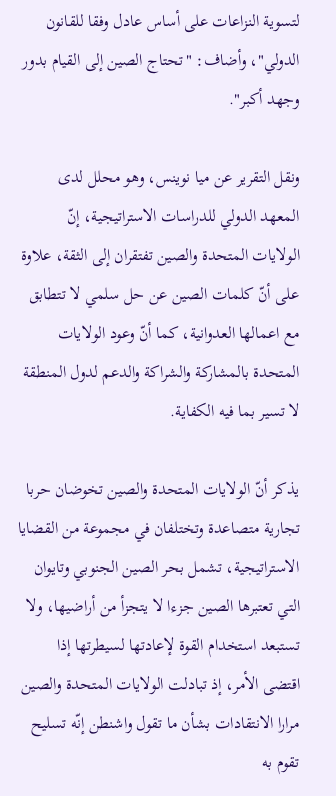لتسوية النزاعات على أساس عادل وفقا للقانون الدولي"، وأضاف: "تحتاج الصين إلى القيام بدور وجهد أكبر".

ونقل التقرير عن ميا نوينس، وهو محلل لدى المعهد الدولي للدراسات الاستراتيجية، إنّ الولايات المتحدة والصين تفتقران إلى الثقة، علاوة على أنّ كلمات الصين عن حل سلمي لا تتطابق مع اعمالها العدوانية، كما أنّ وعود الولايات المتحدة بالمشاركة والشراكة والدعم لدول المنطقة لا تسير بما فيه الكفاية.

يذكر أنّ الولايات المتحدة والصين تخوضان حربا تجارية متصاعدة وتختلفان في مجموعة من القضايا الاستراتيجية، تشمل بحر الصين الجنوبي وتايوان التي تعتبرها الصين جزءا لا يتجزأ من أراضيها، ولا تستبعد استخدام القوة لإعادتها لسيطرتها إذا اقتضى الأمر، إذ تبادلت الولايات المتحدة والصين مرارا الانتقادات بشأن ما تقول واشنطن إنّه تسليح تقوم به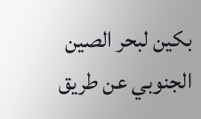بكين لبحر الصين الجنوبي عن طريق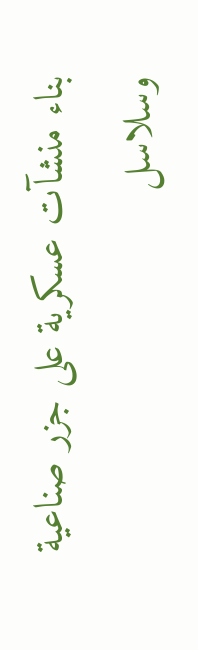بناء منشآت عسكرية على جزر صناعية وسلاسل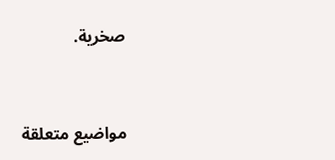صخرية.


مواضيع متعلقة